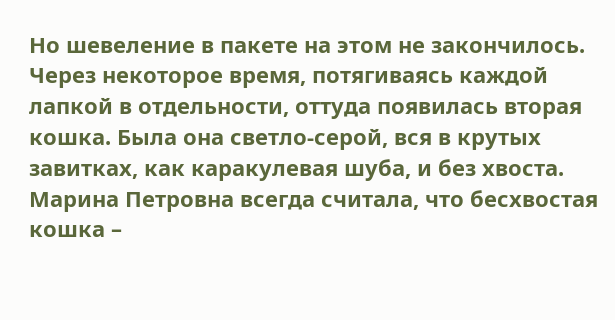Но шевеление в пакете на этом не закончилось. Через некоторое время, потягиваясь каждой лапкой в отдельности, оттуда появилась вторая кошка. Была она светло-серой, вся в крутых завитках, как каракулевая шуба, и без хвоста. Марина Петровна всегда считала, что бесхвостая кошка –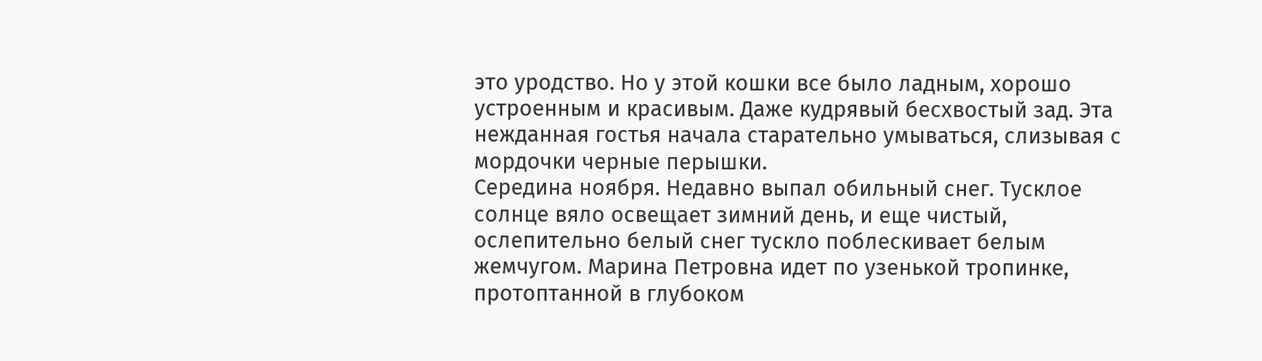это уродство. Но у этой кошки все было ладным, хорошо устроенным и красивым. Даже кудрявый бесхвостый зад. Эта нежданная гостья начала старательно умываться, слизывая с мордочки черные перышки.
Середина ноября. Недавно выпал обильный снег. Тусклое солнце вяло освещает зимний день, и еще чистый, ослепительно белый снег тускло поблескивает белым жемчугом. Марина Петровна идет по узенькой тропинке, протоптанной в глубоком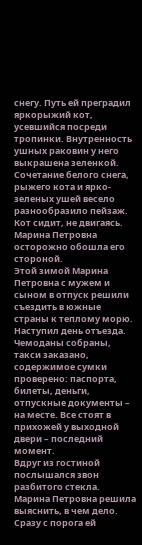снегу. Путь ей преградил яркорыжий кот, усевшийся посреди тропинки. Внутренность ушных раковин у него выкрашена зеленкой. Сочетание белого снега, рыжего кота и ярко-зеленых ушей весело разнообразило пейзаж. Кот сидит, не двигаясь. Марина Петровна осторожно обошла его стороной.
Этой зимой Марина Петровна с мужем и сыном в отпуск решили съездить в южные страны к теплому морю. Наступил день отъезда. Чемоданы собраны, такси заказано, содержимое сумки проверено: паспорта, билеты, деньги, отпускные документы – на месте. Все стоят в прихожей у выходной двери – последний момент.
Вдруг из гостиной послышался звон разбитого стекла. Марина Петровна решила выяснить, в чем дело. Сразу с порога ей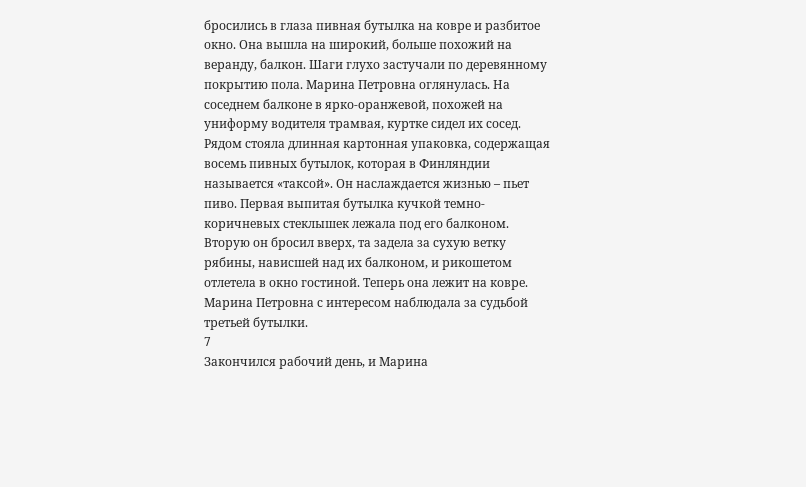бросились в глаза пивная бутылка на ковре и разбитое окно. Она вышла на широкий, больше похожий на веранду, балкон. Шаги глухо застучали по деревянному покрытию пола. Марина Петровна оглянулась. На соседнем балконе в ярко-оранжевой, похожей на униформу водителя трамвая, куртке сидел их сосед. Рядом стояла длинная картонная упаковка, содержащая восемь пивных бутылок, которая в Финляндии называется «таксой». Он наслаждается жизнью – пьет пиво. Первая выпитая бутылка кучкой темно-коричневых стеклышек лежала под его балконом. Вторую он бросил вверх, та задела за сухую ветку рябины, нависшей над их балконом, и рикошетом отлетела в окно гостиной. Теперь она лежит на ковре. Марина Петровна с интересом наблюдала за судьбой третьей бутылки.
7
Закончился рабочий день, и Марина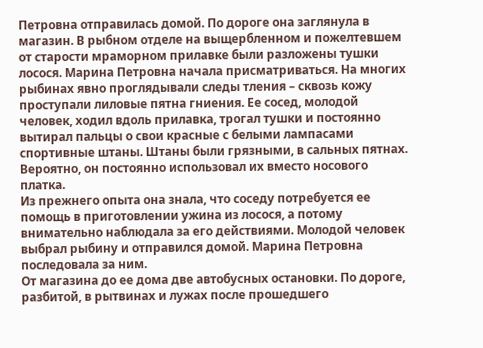Петровна отправилась домой. По дороге она заглянула в магазин. В рыбном отделе на выщербленном и пожелтевшем от старости мраморном прилавке были разложены тушки лосося. Марина Петровна начала присматриваться. На многих рыбинах явно проглядывали следы тления – сквозь кожу проступали лиловые пятна гниения. Ее сосед, молодой человек, ходил вдоль прилавка, трогал тушки и постоянно вытирал пальцы о свои красные с белыми лампасами спортивные штаны. Штаны были грязными, в сальных пятнах. Вероятно, он постоянно использовал их вместо носового платка.
Из прежнего опыта она знала, что соседу потребуется ее помощь в приготовлении ужина из лосося, а потому внимательно наблюдала за его действиями. Молодой человек выбрал рыбину и отправился домой. Марина Петровна последовала за ним.
От магазина до ее дома две автобусных остановки. По дороге, разбитой, в рытвинах и лужах после прошедшего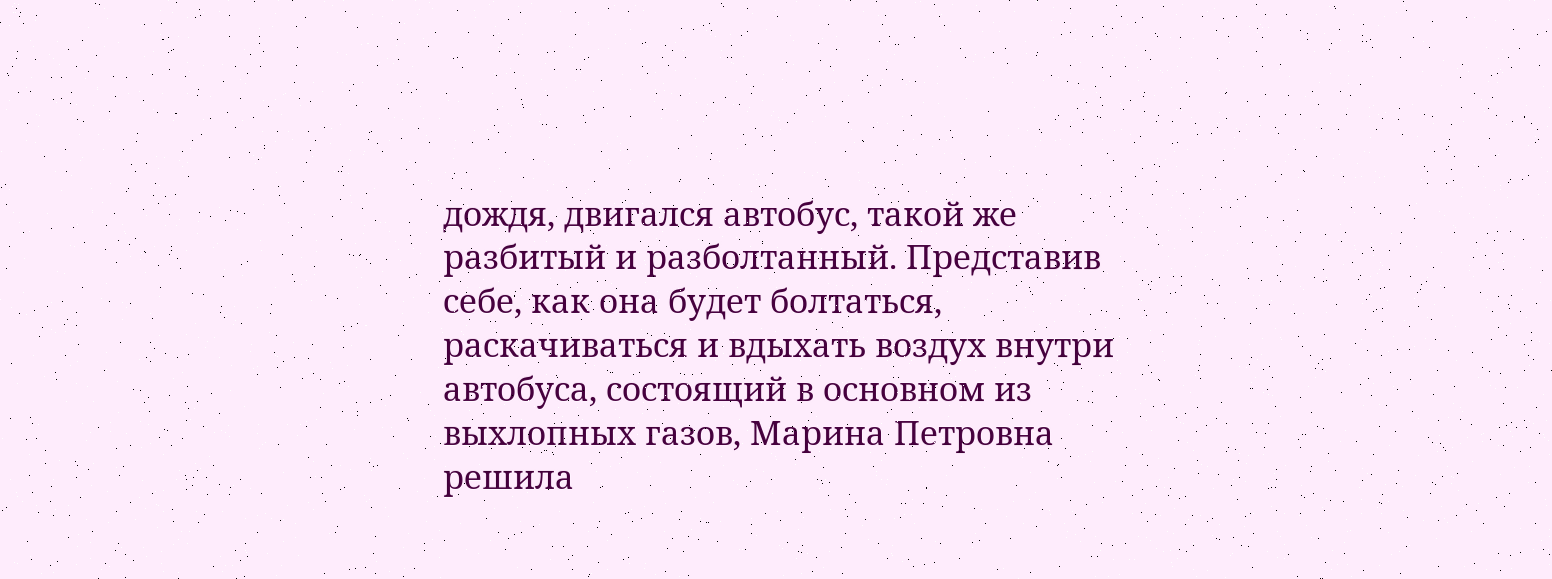дождя, двигался автобус, такой же разбитый и разболтанный. Представив себе, как она будет болтаться, раскачиваться и вдыхать воздух внутри автобуса, состоящий в основном из выхлопных газов, Марина Петровна решила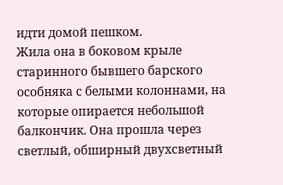идти домой пешком.
Жила она в боковом крыле старинного бывшего барского особняка с белыми колоннами, на которые опирается небольшой балкончик. Она прошла через светлый, обширный двухсветный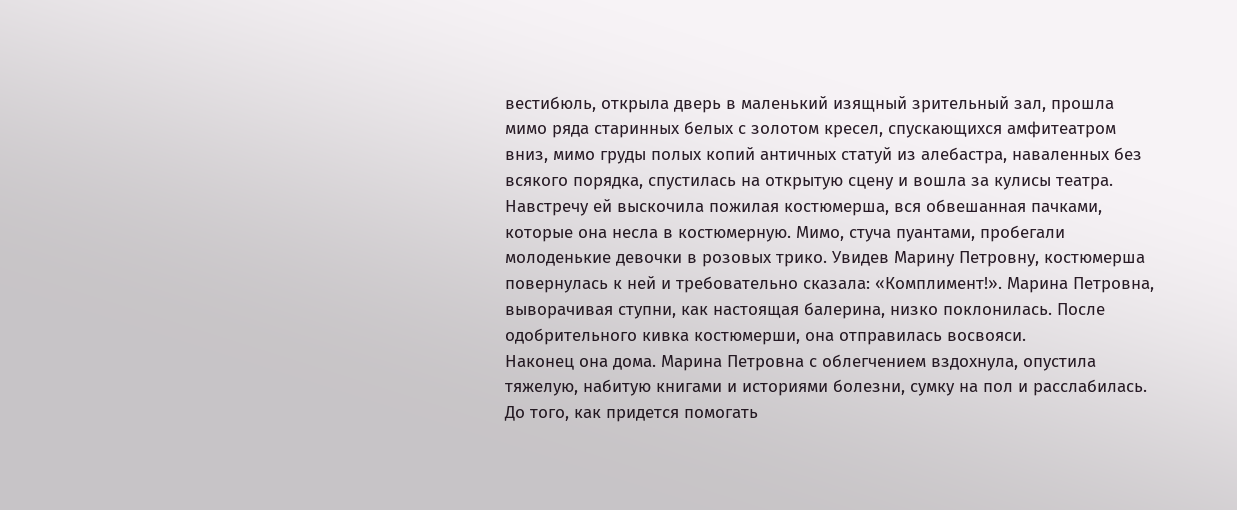вестибюль, открыла дверь в маленький изящный зрительный зал, прошла мимо ряда старинных белых с золотом кресел, спускающихся амфитеатром вниз, мимо груды полых копий античных статуй из алебастра, наваленных без всякого порядка, спустилась на открытую сцену и вошла за кулисы театра. Навстречу ей выскочила пожилая костюмерша, вся обвешанная пачками, которые она несла в костюмерную. Мимо, стуча пуантами, пробегали молоденькие девочки в розовых трико. Увидев Марину Петровну, костюмерша повернулась к ней и требовательно сказала: «Комплимент!». Марина Петровна, выворачивая ступни, как настоящая балерина, низко поклонилась. После одобрительного кивка костюмерши, она отправилась восвояси.
Наконец она дома. Марина Петровна с облегчением вздохнула, опустила тяжелую, набитую книгами и историями болезни, сумку на пол и расслабилась. До того, как придется помогать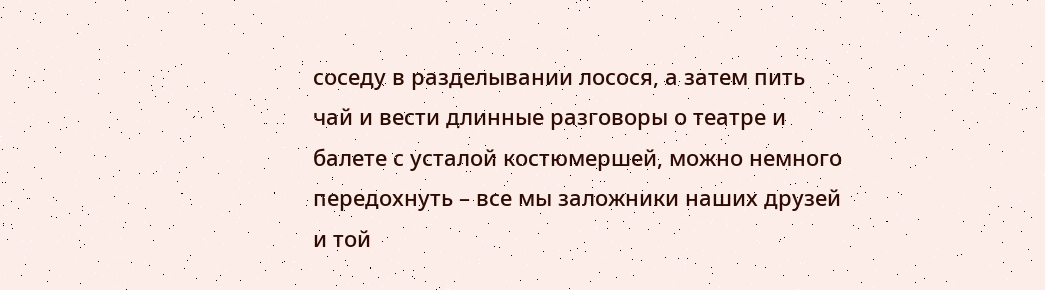соседу в разделывании лосося, а затем пить чай и вести длинные разговоры о театре и балете с усталой костюмершей, можно немного передохнуть – все мы заложники наших друзей и той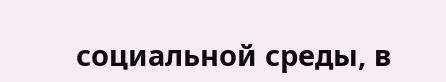социальной среды, в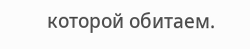которой обитаем.